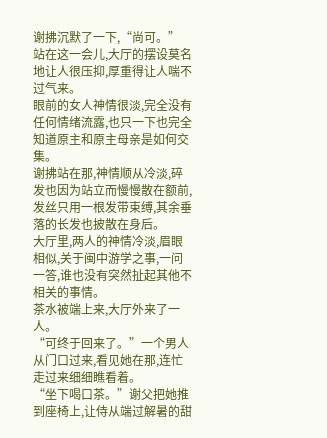谢拂沉默了一下,“尚可。”
站在这一会儿,大厅的摆设莫名地让人很压抑,厚重得让人喘不过气来。
眼前的女人神情很淡,完全没有任何情绪流露,也只一下也完全知道原主和原主母亲是如何交集。
谢拂站在那,神情顺从冷淡,碎发也因为站立而慢慢散在额前,发丝只用一根发带束缚,其余垂落的长发也披散在身后。
大厅里,两人的神情冷淡,眉眼相似,关于闽中游学之事,一问一答,谁也没有突然扯起其他不相关的事情。
茶水被端上来,大厅外来了一人。
“可终于回来了。”一个男人从门口过来,看见她在那,连忙走过来细细瞧看着。
“坐下喝口茶。”谢父把她推到座椅上,让侍从端过解暑的甜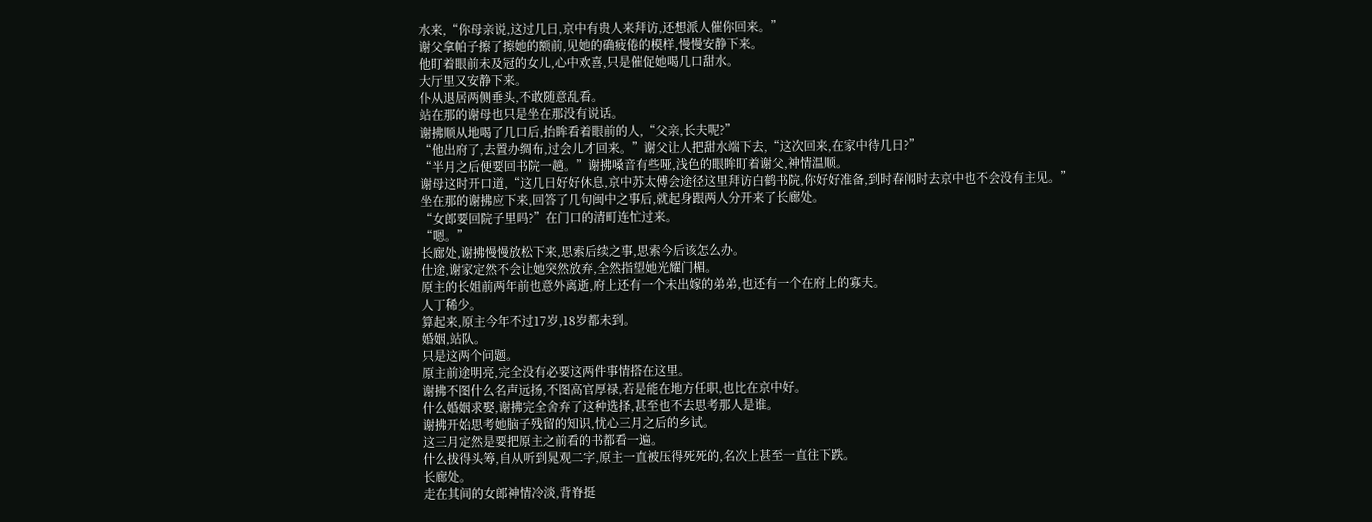水来,“你母亲说,这过几日,京中有贵人来拜访,还想派人催你回来。”
谢父拿帕子擦了擦她的额前,见她的确疲倦的模样,慢慢安静下来。
他盯着眼前未及冠的女儿,心中欢喜,只是催促她喝几口甜水。
大厅里又安静下来。
仆从退居两侧垂头,不敢随意乱看。
站在那的谢母也只是坐在那没有说话。
谢拂顺从地喝了几口后,抬眸看着眼前的人,“父亲,长夫呢?”
“他出府了,去置办绸布,过会儿才回来。”谢父让人把甜水端下去,“这次回来,在家中待几日?”
“半月之后便要回书院一趟。”谢拂嗓音有些哑,浅色的眼眸盯着谢父,神情温顺。
谢母这时开口道,“这几日好好休息,京中苏太傅会途径这里拜访白鹤书院,你好好准备,到时春闱时去京中也不会没有主见。”
坐在那的谢拂应下来,回答了几句闽中之事后,就起身跟两人分开来了长廊处。
“女郎要回院子里吗?”在门口的清町连忙过来。
“嗯。”
长廊处,谢拂慢慢放松下来,思索后续之事,思索今后该怎么办。
仕途,谢家定然不会让她突然放弃,全然指望她光耀门楣。
原主的长姐前两年前也意外离逝,府上还有一个未出嫁的弟弟,也还有一个在府上的寡夫。
人丁稀少。
算起来,原主今年不过17岁,18岁都未到。
婚姻,站队。
只是这两个问题。
原主前途明亮,完全没有必要这两件事情搭在这里。
谢拂不图什么名声远扬,不图高官厚禄,若是能在地方任职,也比在京中好。
什么婚姻求娶,谢拂完全舍弃了这种选择,甚至也不去思考那人是谁。
谢拂开始思考她脑子残留的知识,忧心三月之后的乡试。
这三月定然是要把原主之前看的书都看一遍。
什么拔得头筹,自从听到晁观二字,原主一直被压得死死的,名次上甚至一直往下跌。
长廊处。
走在其间的女郎神情冷淡,背脊挺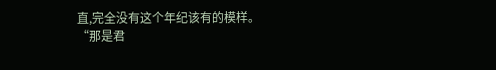直,完全没有这个年纪该有的模样。
“那是君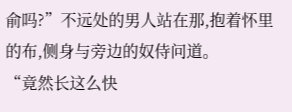俞吗?”不远处的男人站在那,抱着怀里的布,侧身与旁边的奴侍问道。
“竟然长这么快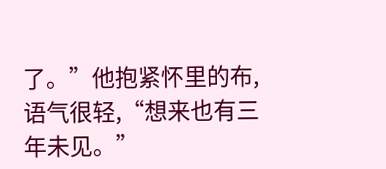了。”他抱紧怀里的布,语气很轻,“想来也有三年未见。”